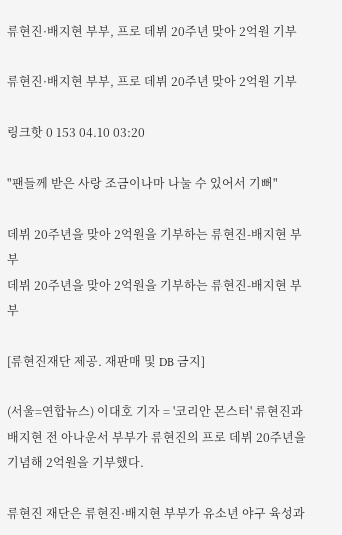류현진·배지현 부부, 프로 데뷔 20주년 맞아 2억원 기부

류현진·배지현 부부, 프로 데뷔 20주년 맞아 2억원 기부

링크핫 0 153 04.10 03:20

"팬들께 받은 사랑 조금이나마 나눌 수 있어서 기뻐"

데뷔 20주년을 맞아 2억원을 기부하는 류현진-배지현 부부
데뷔 20주년을 맞아 2억원을 기부하는 류현진-배지현 부부

[류현진재단 제공. 재판매 및 DB 금지]

(서울=연합뉴스) 이대호 기자 = '코리안 몬스터' 류현진과 배지현 전 아나운서 부부가 류현진의 프로 데뷔 20주년을 기념해 2억원을 기부했다.

류현진 재단은 류현진·배지현 부부가 유소년 야구 육성과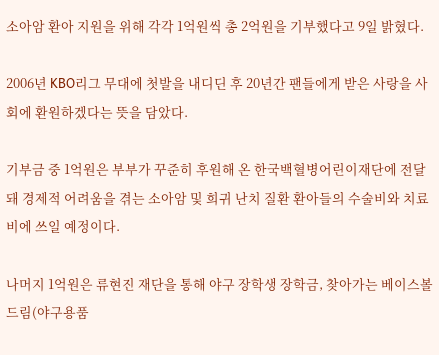소아암 환아 지원을 위해 각각 1억원씩 총 2억원을 기부했다고 9일 밝혔다.

2006년 KBO리그 무대에 첫발을 내디딘 후 20년간 팬들에게 받은 사랑을 사회에 환원하겠다는 뜻을 담았다.

기부금 중 1억원은 부부가 꾸준히 후원해 온 한국백혈병어린이재단에 전달돼 경제적 어려움을 겪는 소아암 및 희귀 난치 질환 환아들의 수술비와 치료비에 쓰일 예정이다.

나머지 1억원은 류현진 재단을 통해 야구 장학생 장학금, 찾아가는 베이스볼 드림(야구용품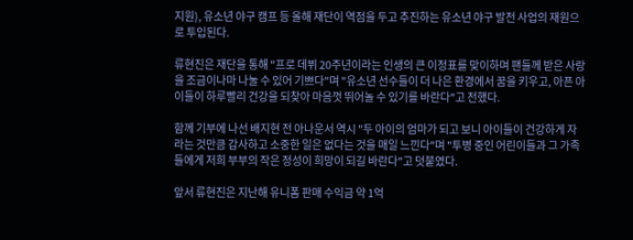지원), 유소년 야구 캠프 등 올해 재단이 역점을 두고 추진하는 유소년 야구 발전 사업의 재원으로 투입된다.

류현진은 재단을 통해 "프로 데뷔 20주년이라는 인생의 큰 이정표를 맞이하며 팬들께 받은 사랑을 조금이나마 나눌 수 있어 기쁘다"며 "유소년 선수들이 더 나은 환경에서 꿈을 키우고, 아픈 아이들이 하루빨리 건강을 되찾아 마음껏 뛰어놀 수 있기를 바란다"고 전했다.

함께 기부에 나선 배지현 전 아나운서 역시 "두 아이의 엄마가 되고 보니 아이들이 건강하게 자라는 것만큼 감사하고 소중한 일은 없다는 것을 매일 느낀다"며 "투병 중인 어린이들과 그 가족들에게 저희 부부의 작은 정성이 희망이 되길 바란다"고 덧붙였다.

앞서 류현진은 지난해 유니폼 판매 수익금 약 1억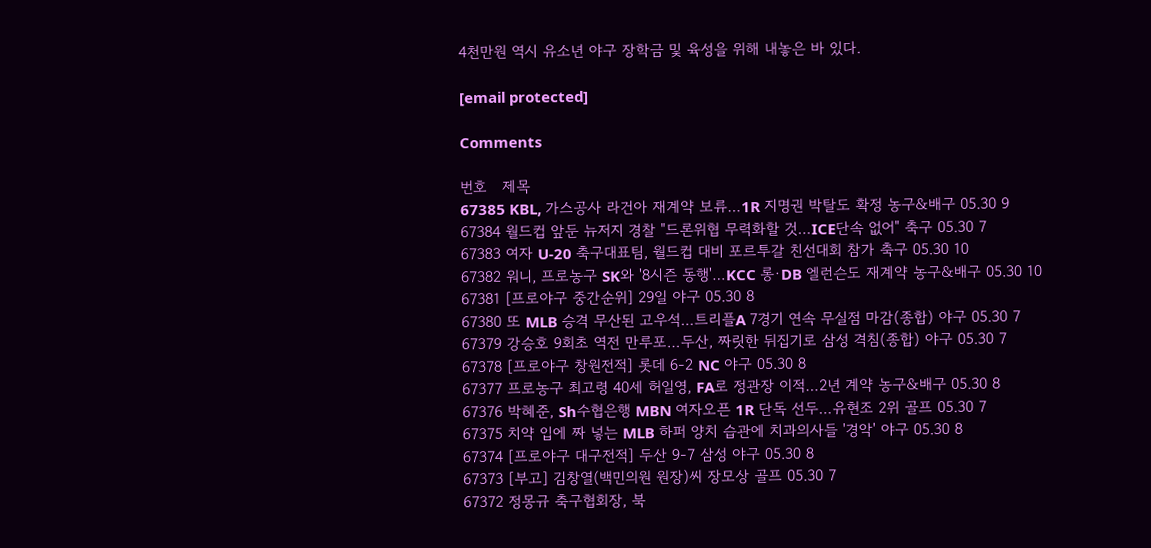4천만원 역시 유소년 야구 장학금 및 육성을 위해 내놓은 바 있다.

[email protected]

Comments

번호   제목
67385 KBL, 가스공사 라건아 재계약 보류…1R 지명권 박탈도 확정 농구&배구 05.30 9
67384 월드컵 앞둔 뉴저지 경찰 "드론위협 무력화할 것…ICE단속 없어" 축구 05.30 7
67383 여자 U-20 축구대표팀, 월드컵 대비 포르투갈 친선대회 참가 축구 05.30 10
67382 워니, 프로농구 SK와 '8시즌 동행'…KCC 롱·DB 엘런슨도 재계약 농구&배구 05.30 10
67381 [프로야구 중간순위] 29일 야구 05.30 8
67380 또 MLB 승격 무산된 고우석…트리플A 7경기 연속 무실점 마감(종합) 야구 05.30 7
67379 강승호 9회초 역전 만루포…두산, 짜릿한 뒤집기로 삼성 격침(종합) 야구 05.30 7
67378 [프로야구 창원전적] 롯데 6-2 NC 야구 05.30 8
67377 프로농구 최고령 40세 허일영, FA로 정관장 이적…2년 계약 농구&배구 05.30 8
67376 박혜준, Sh수협은행 MBN 여자오픈 1R 단독 선두…유현조 2위 골프 05.30 7
67375 치약 입에 짜 넣는 MLB 하퍼 양치 습관에 치과의사들 '경악' 야구 05.30 8
67374 [프로야구 대구전적] 두산 9-7 삼성 야구 05.30 8
67373 [부고] 김창열(백민의원 원장)씨 장모상 골프 05.30 7
67372 정몽규 축구협회장, 북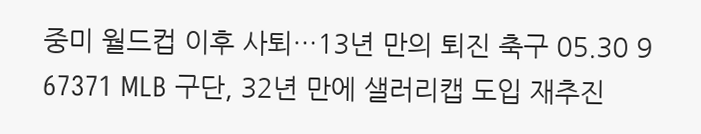중미 월드컵 이후 사퇴…13년 만의 퇴진 축구 05.30 9
67371 MLB 구단, 32년 만에 샐러리캡 도입 재추진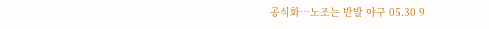공식화…노조는 반발 야구 05.30 9